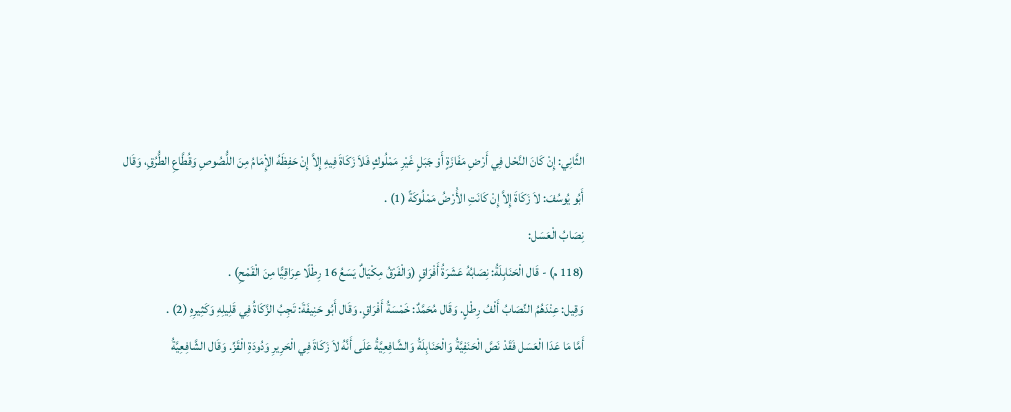الثَّانِي: إِنْ كَانَ النَّحْل فِي أَرْضِ مَفَازَةٍ أَوْ جَبَلٍ غَيْرِ مَمْلُوكٍ فَلاَ زَكَاةَ فِيهِ إِلاَّ إِنْ حَفِظَهُ الإِْمَامُ مِنَ اللُّصُوصِ وَقُطَّاعِ الطُّرُقِ، وَقَال أَبُو يُوسُفَ: لاَ زَكَاةَ إِلاَّ إِنْ كَانَتِ الأَْرْضُ مَمْلُوكَةً (1) .
نِصَابُ الْعَسَل:
(118 م) - قَال الْحَنَابِلَةُ: نِصَابُهُ عَشَرَةُ أَفْرَاقٍ (وَالْفَرْقُ مِكْيَالٌ يَسَعُ 16 رِطْلًا عِرَاقِيًّا مِنَ الْقَمْحِ) .
وَقِيل: عِنْدَهُمُ النِّصَابُ أَلْفُ رِطْلٍ. وَقَال مُحَمَّدٌ: خَمْسَةُ أَفْرَاقٍ. وَقَال أَبُو حَنِيفَةَ: تَجِبُ الزَّكَاةُ فِي قَلِيلِهِ وَكَثِيرِهِ (2) .
أَمَّا مَا عَدَا الْعَسَل فَقَدْ نَصَّ الْحَنَفِيَّةُ وَالْحَنَابِلَةُ وَالشَّافِعِيَّةُ عَلَى أَنَّهُ لاَ زَكَاةَ فِي الْحَرِيرِ وَدُودَةِ الْقَزِّ. وَقَال الشَّافِعِيَّةُ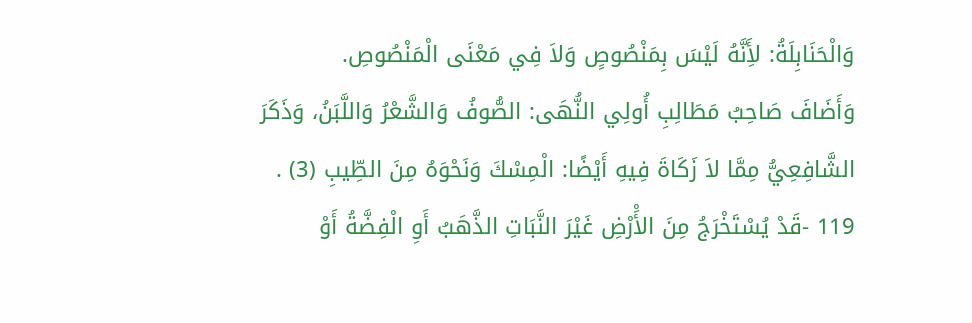وَالْحَنَابِلَةُ: لأَِنَّهُ لَيْسَ بِمَنْصُوصٍ وَلاَ فِي مَعْنَى الْمَنْصُوصِ.
وَأَضَافَ صَاحِبُ مَطَالِبِ أُولِي النُّهَى: الصُّوفُ وَالشَّعْرُ وَاللَّبَنُ، وَذَكَرَ الشَّافِعِيُّ مِمَّا لاَ زَكَاةَ فِيهِ أَيْضًا: الْمِسْكَ وَنَحْوَهُ مِنَ الطِّيبِ (3) .
119 -قَدْ يُسْتَخْرَجُ مِنَ الأَْرْضِ غَيْرَ النَّبَاتِ الذَّهَبُ أَوِ الْفِضَّةُ أَوْ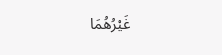غَيْرُهُمَا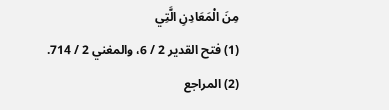مِنَ الْمَعَادِنِ الَّتِي
(1) فتح القدير 2 / 6، والمغني 2 / 714.
(2) المراجع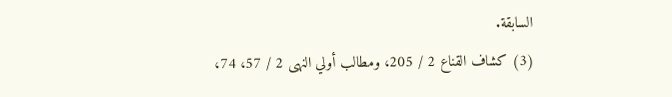السابقة.
(3) كشاف القناع 2 / 205، ومطالب أولي النهى 2 / 57، 74،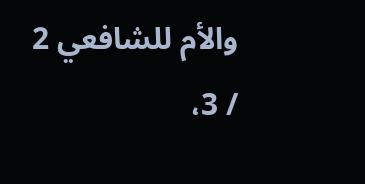والأم للشافعي 2 / 3،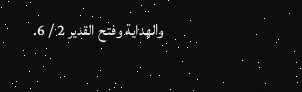والهداية وفتح القدير 2 / 6.